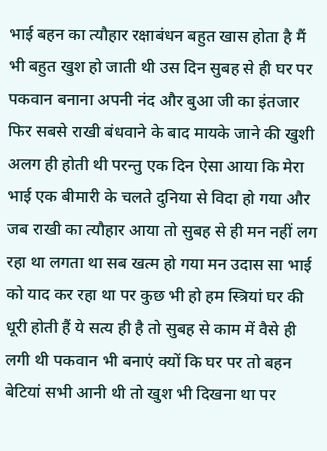भाई बहन का त्यौहार रक्षाबंधन बहुत खास होता है मैं भी बहुत खुश हो जाती थी उस दिन सुबह से ही घर पर पकवान बनाना अपनी नंद और बुआ जी का इंतजार फिर सबसे राखी बंधवाने के बाद मायके जाने की खुशी अलग ही होती थी परन्तु एक दिन ऐसा आया कि मेरा भाई एक बीमारी के चलते दुनिया से विदा हो गया और जब राखी का त्यौहार आया तो सुबह से ही मन नहीं लग रहा था लगता था सब खत्म हो गया मन उदास सा भाई को याद कर रहा था पर कुछ भी हो हम स्त्रियां घर की धूरी होती हैं ये सत्य ही है तो सुबह से काम में वैसे ही लगी थी पकवान भी बनाएं क्यों कि घर पर तो बहन बेटियां सभी आनी थी तो खुश भी दिखना था पर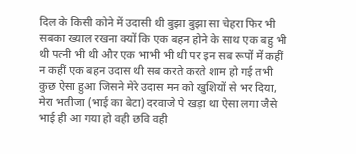दिल के किसी कोने में उदासी थी बुझा बुझा सा चेहरा फिर भी सबका ख्याल रखना क्यों कि एक बहन होने के साथ एक बहु भी थी पत्नी भी थी और एक भाभी भी थी पर इन सब रूपों में कहीं न कहीं एक बहन उदास थी सब करते करते शाम हो गई तभी कुछ ऐसा हुआ जिसने मेरे उदास मन को खुशियों से भर दिया, मेरा भतीजा (भाई का बेटा) दरवाजे पे खड़ा था ऐसा लगा जैसे भाई ही आ गया हो वही छवि वही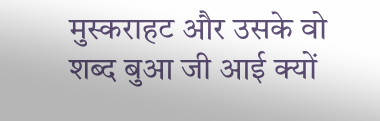मुस्कराहट और उसके वो शब्द बुआ जी आई क्यों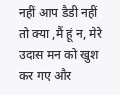नहीं आप डैडी नहीं तो क्या ,मैं हूं न, मेरे उदास मन को खुश कर गए और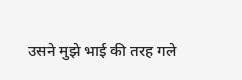उसने मुझे भाई की तरह गले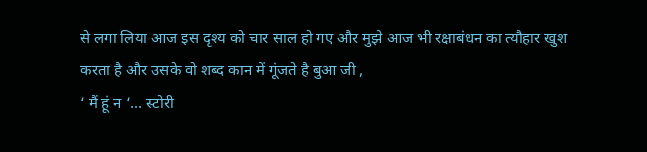से लगा लिया आज इस दृश्य को चार साल हो गए और मुझे आज भी रक्षाबंधन का त्यौहार खुश करता है और उसके वो शब्द कान में गूंजते है बुआ जी ,
‘ मैं हूं न ‘… स्टोरी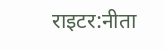राइटर:नीता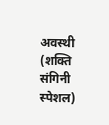अवस्थी (शक्ति संगिनी स्पेशल)